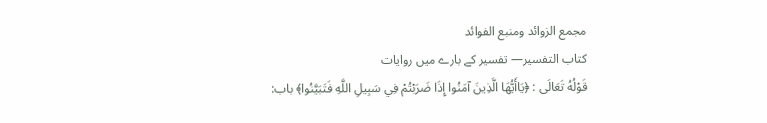مجمع الزوائد ومنبع الفوائد
كتاب التفسير— تفسیر کے بارے میں روایات
قَوْلُهُ تَعَالَى : ﴿يَاأَيُّهَا الَّذِينَ آمَنُوا إِذَا ضَرَبْتُمْ فِي سَبِيلِ اللَّهِ فَتَبَيَّنُوا﴾ باب: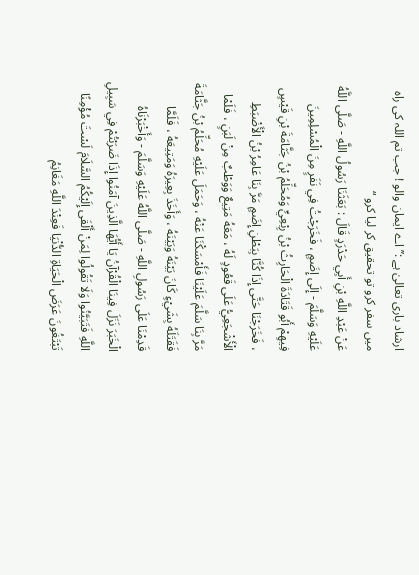ارشاد باری تعالیٰ ہے :’’ اے ایمان والو ! جب تم اللہ کی راہ میں سفر کرو تو تحقیق کر لیا کرو “
عَنْ عَبْدِ اللَّهِ بْنِ أَبِي حَدْرَدٍ قَالَ : بَعَثَنَا رَسُولُ اللَّهِ - صَلَّى اللَّهُ عَلَيْهِ وَسَلَّمَ - إِلَى إِضَمٍ ، فَخَرَجْتُ فِي نَفَرٍ مِنَ الْمُسْلِمِينَ فِيهِمْ أَبُو قَتَادَةَ الْحَارِثُ بْنُ رِبْعِيٍّ وَمُحَلِّمُ بْنُ جَثَّامَةَ بْنِ قَيْسٍ ، فَخَرَجْنَا حَتَّى إِذَا كُنَّا بِبَطْنِ إِضَمٍ مَرَّ بِنَا عَامِرُ بْنُ الْأَضْبَطِ الْأَشْجَعِيُّ عَلَى قَعُودٍ لَهُ ، مَعَهُ مَتِيعٌ وَوَطْبٌ مِنْ لَبَنٍ ، فَلَمْا مَرَّ بِنَا سَلَّمَ عَلَيْنَا فَأَمْسَكْنَا عَنْهُ ، وَحَمَلَ عَلَيْهِ مُحَلِّمُ بْنُ جَثَّامَةَ فَقَتَلَهُ بِشَيْءٍ كَانَ بَيْنَهُ وَبَيْنَهُ ، وَأَخَذَ بِعِيرَهُ وَمَتِيعَهُ ، فَلَمَّا قَدِمْنَا عَلَى رَسُولِ اللَّهِ - صَلَّى اللَّهُ عَلَيْهِ وَسَلَّمَ - وَأَخْبَرْنَاهُ الْخَبَرَ نَزَلَ فِينَا الْقُرْآنُ يَا أَيُّهَا الَّذِينَ آمَنُوا إِذَا ضَرَبْتُمْ فِي سَبِيلِ اللَّهِ فَتَبَيَّنُوا وَلَا تَقُولُوا لِمَنْ أَلْقَى إِلَيْكُمُ السَّلَامَ لَسْتَ مُؤْمِنًا تَبْتَغُونَ عَرَضَ الْحَيَاةِ الدُّنْيَا فَعِنْدَ اللَّهِ مَغَانِمُ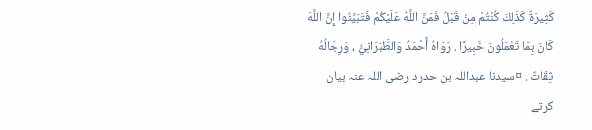كَثِيرَةٌ كَذَلِكَ كُنْتُمْ مِنْ قَبْلُ فَمَنَّ اللَّهُ عَلَيْكُمْ فَتَبَيَّنُوا إِنَّ اللَّهَ كَانَ بِمَا تَعْمَلُونَ خَبِيرًا . رَوَاهُ أَحْمَدُ وَالطَّبَرَانِيُّ ، وَرِجَالُهُ ثِقَاتٌ . ¤سیدنا عبداللہ بن حدرد رضی اللہ عنہ بیان کرتے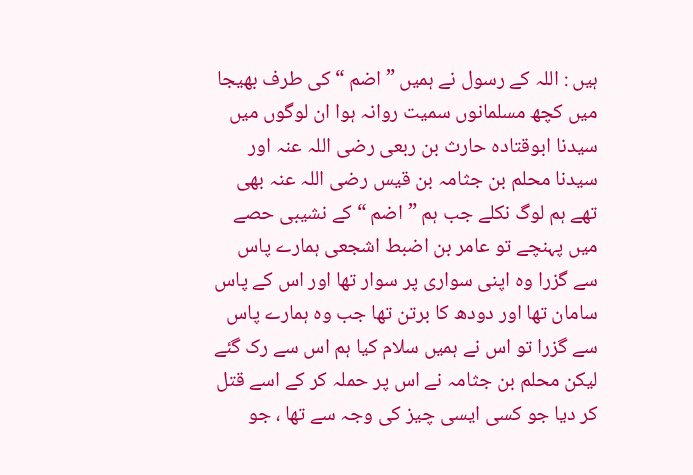ہیں : اللہ کے رسول نے ہمیں ” اضم “ کی طرف بھیجا میں کچھ مسلمانوں سمیت روانہ ہوا ان لوگوں میں سیدنا ابوقتادہ حارث بن ربعی رضی اللہ عنہ اور سیدنا محلم بن جثامہ بن قیس رضی اللہ عنہ بھی تھے ہم لوگ نکلے جب ہم ” اضم “ کے نشیبی حصے میں پہنچے تو عامر بن اضبط اشجعی ہمارے پاس سے گزرا وہ اپنی سواری پر سوار تھا اور اس کے پاس سامان تھا اور دودھ کا برتن تھا جب وہ ہمارے پاس سے گزرا تو اس نے ہمیں سلام کیا ہم اس سے رک گئے لیکن محلم بن جثامہ نے اس پر حملہ کر کے اسے قتل کر دیا جو کسی ایسی چیز کی وجہ سے تھا ، جو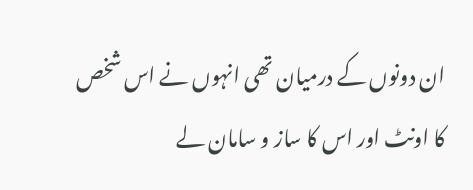ان دونوں کے درمیان تھی انہوں نے اس شخص کا اونٹ اور اس کا ساز و سامان لے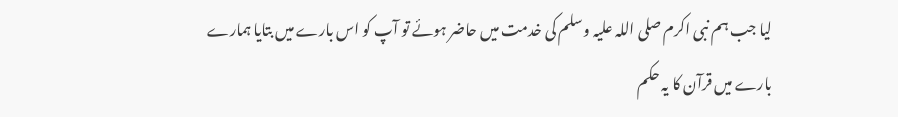لیا جب ہم نبی اکرم صلی اللہ علیہ وسلم کی خدمت میں حاضر ہوئے تو آپ کو اس بارے میں بتایا ہمارے بارے میں قرآن کا یہ حکم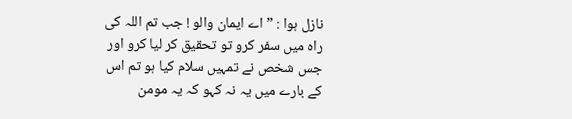نازل ہوا : ” اے ایمان والو ! جب تم اللہ کی راہ میں سفر کرو تو تحقیق کر لیا کرو اور جس شخص نے تمہیں سلام کیا ہو تم اس کے بارے میں یہ نہ کہو کہ یہ مومن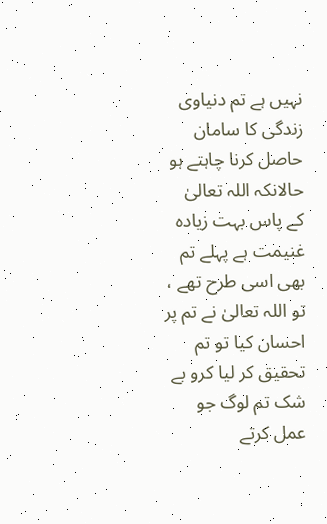نہیں ہے تم دنیاوی زندگی کا سامان حاصل کرنا چاہتے ہو حالانکہ اللہ تعالیٰ کے پاس بہت زیادہ غنیمت ہے پہلے تم بھی اسی طرح تھے ، تو اللہ تعالیٰ نے تم پر احسان کیا تو تم تحقیق کر لیا کرو بے شک تم لوگ جو عمل کرتے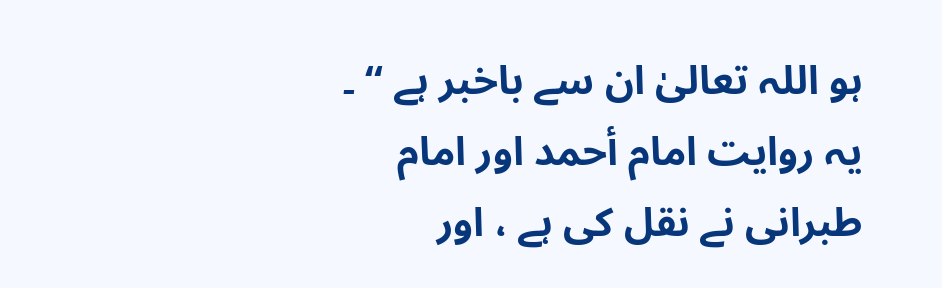ہو اللہ تعالیٰ ان سے باخبر ہے “ ۔
یہ روایت امام أحمد اور امام طبرانی نے نقل کی ہے ، اور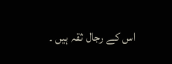اس کے رجال ثقہ ہیں ۔